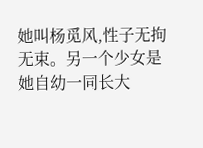她叫杨觅风,性子无拘无束。另一个少女是她自幼一同长大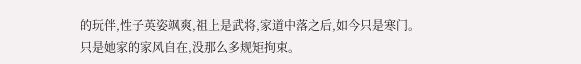的玩伴,性子英姿飒爽,祖上是武将,家道中落之后,如今只是寒门。
只是她家的家风自在,没那么多规矩拘束。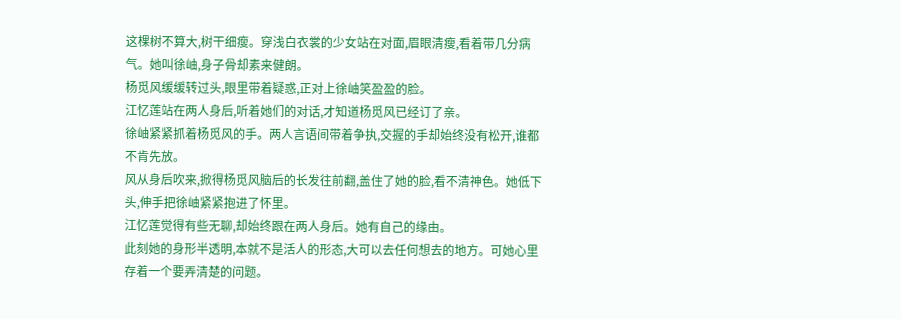这棵树不算大,树干细瘦。穿浅白衣裳的少女站在对面,眉眼清瘦,看着带几分病气。她叫徐岫,身子骨却素来健朗。
杨觅风缓缓转过头,眼里带着疑惑,正对上徐岫笑盈盈的脸。
江忆莲站在两人身后,听着她们的对话,才知道杨觅风已经订了亲。
徐岫紧紧抓着杨觅风的手。两人言语间带着争执,交握的手却始终没有松开,谁都不肯先放。
风从身后吹来,掀得杨觅风脑后的长发往前翻,盖住了她的脸,看不清神色。她低下头,伸手把徐岫紧紧抱进了怀里。
江忆莲觉得有些无聊,却始终跟在两人身后。她有自己的缘由。
此刻她的身形半透明,本就不是活人的形态,大可以去任何想去的地方。可她心里存着一个要弄清楚的问题。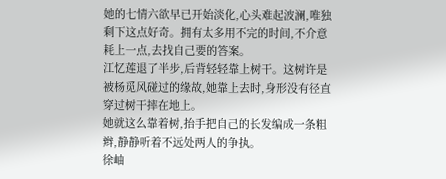她的七情六欲早已开始淡化,心头难起波澜,唯独剩下这点好奇。拥有太多用不完的时间,不介意耗上一点,去找自己要的答案。
江忆莲退了半步,后背轻轻靠上树干。这树许是被杨觅风碰过的缘故,她靠上去时,身形没有径直穿过树干摔在地上。
她就这么靠着树,抬手把自己的长发编成一条粗辫,静静听着不远处两人的争执。
徐岫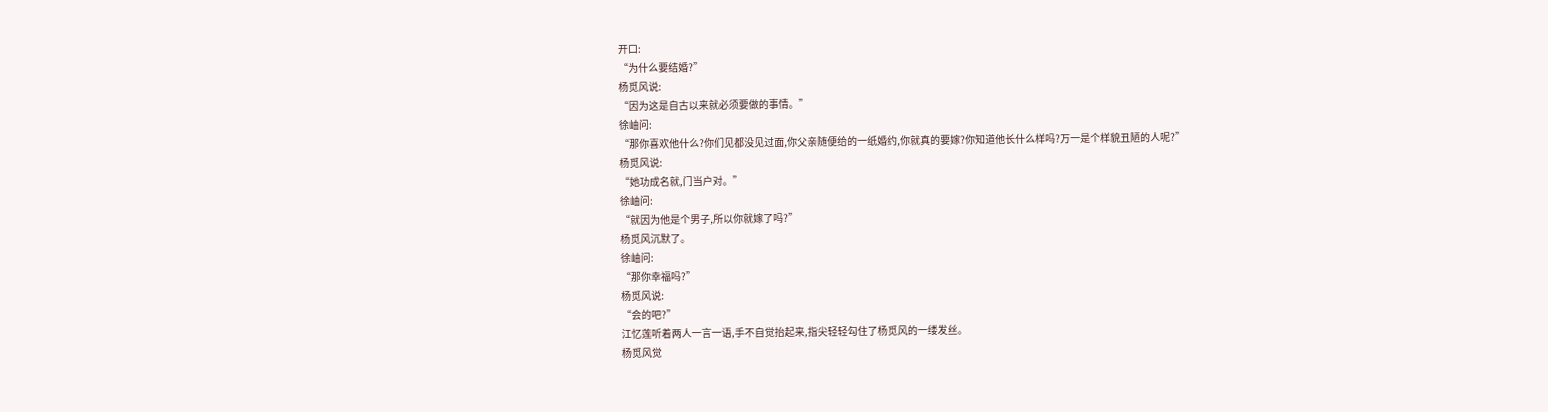开口:
“为什么要结婚?”
杨觅风说:
“因为这是自古以来就必须要做的事情。”
徐岫问:
“那你喜欢他什么?你们见都没见过面,你父亲随便给的一纸婚约,你就真的要嫁?你知道他长什么样吗?万一是个样貌丑陋的人呢?”
杨觅风说:
“她功成名就,门当户对。”
徐岫问:
“就因为他是个男子,所以你就嫁了吗?”
杨觅风沉默了。
徐岫问:
“那你幸福吗?”
杨觅风说:
“会的吧?”
江忆莲听着两人一言一语,手不自觉抬起来,指尖轻轻勾住了杨觅风的一缕发丝。
杨觅风觉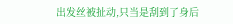出发丝被扯动,只当是刮到了身后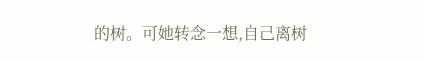的树。可她转念一想,自己离树